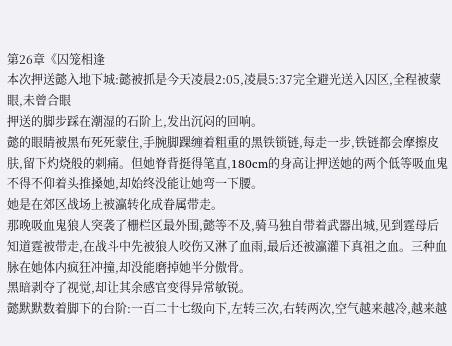第26章《囚笼相逢
本次押送懿入地下城:懿被抓是今天凌晨2:05,凌晨5:37完全避光送入囚区,全程被蒙眼,未曾合眼
押送的脚步踩在潮湿的石阶上,发出沉闷的回响。
懿的眼睛被黑布死死蒙住,手腕脚踝缠着粗重的黑铁锁链,每走一步,铁链都会摩擦皮肤,留下灼烧般的刺痛。但她脊背挺得笔直,180cm的身高让押送她的两个低等吸血鬼不得不仰着头推搡她,却始终没能让她弯一下腰。
她是在郊区战场上被瀛转化成眷属带走。
那晚吸血鬼狼人突袭了栅栏区最外围,懿等不及,骑马独自带着武器出城,见到霆母后知道霆被带走,在战斗中先被狼人咬伤又淋了血雨,最后还被瀛灌下真祖之血。三种血脉在她体内疯狂冲撞,却没能磨掉她半分傲骨。
黑暗剥夺了视觉,却让其余感官变得异常敏锐。
懿默默数着脚下的台阶:一百二十七级向下,左转三次,右转两次,空气越来越冷,越来越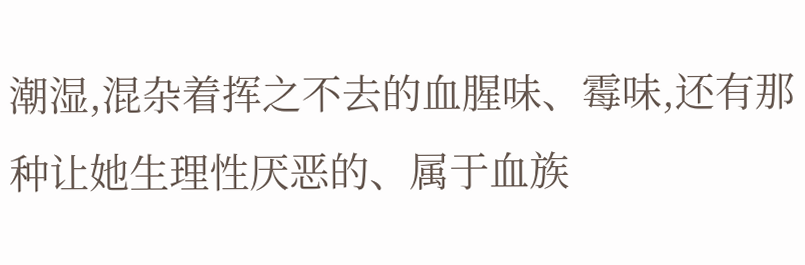潮湿,混杂着挥之不去的血腥味、霉味,还有那种让她生理性厌恶的、属于血族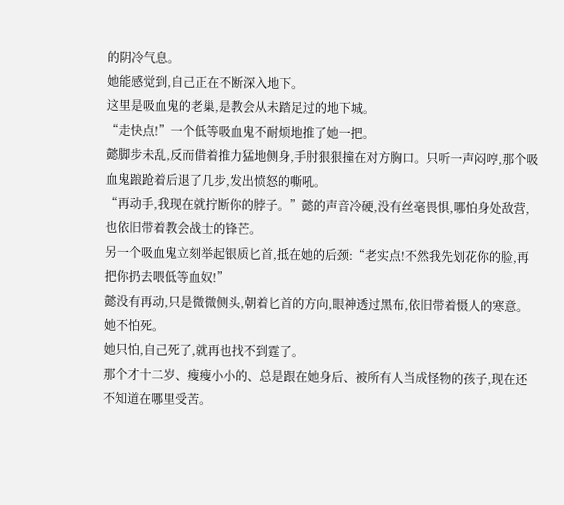的阴冷气息。
她能感觉到,自己正在不断深入地下。
这里是吸血鬼的老巢,是教会从未踏足过的地下城。
“走快点!”一个低等吸血鬼不耐烦地推了她一把。
懿脚步未乱,反而借着推力猛地侧身,手肘狠狠撞在对方胸口。只听一声闷哼,那个吸血鬼踉跄着后退了几步,发出愤怒的嘶吼。
“再动手,我现在就拧断你的脖子。”懿的声音冷硬,没有丝毫畏惧,哪怕身处敌营,也依旧带着教会战士的锋芒。
另一个吸血鬼立刻举起银质匕首,抵在她的后颈:“老实点!不然我先划花你的脸,再把你扔去喂低等血奴!”
懿没有再动,只是微微侧头,朝着匕首的方向,眼神透过黑布,依旧带着慑人的寒意。
她不怕死。
她只怕,自己死了,就再也找不到霆了。
那个才十二岁、瘦瘦小小的、总是跟在她身后、被所有人当成怪物的孩子,现在还不知道在哪里受苦。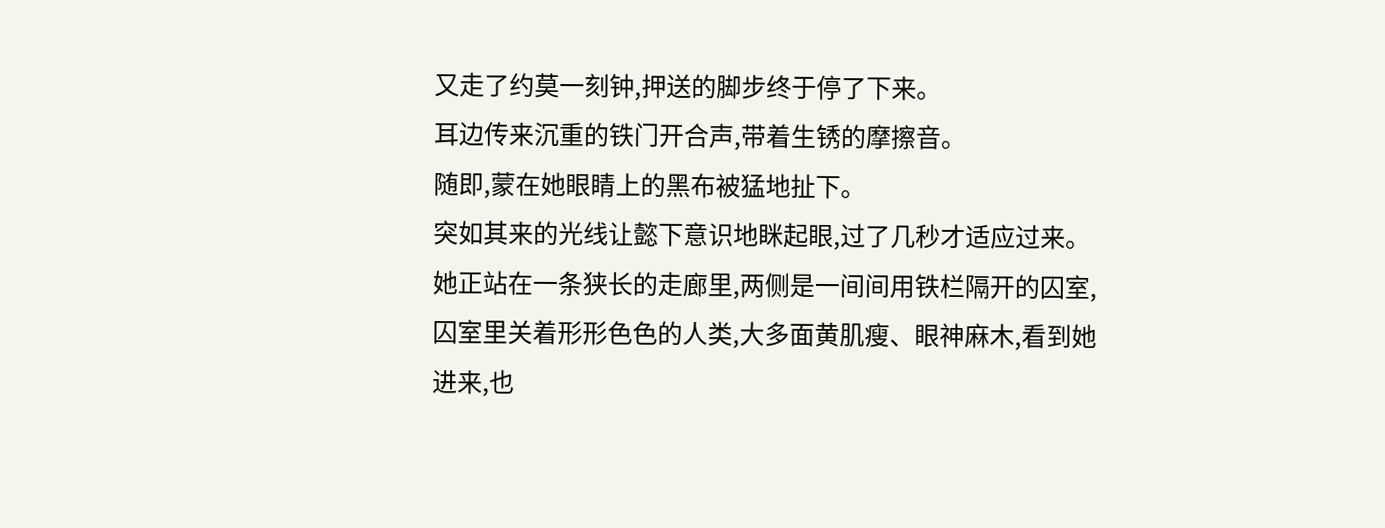又走了约莫一刻钟,押送的脚步终于停了下来。
耳边传来沉重的铁门开合声,带着生锈的摩擦音。
随即,蒙在她眼睛上的黑布被猛地扯下。
突如其来的光线让懿下意识地眯起眼,过了几秒才适应过来。
她正站在一条狭长的走廊里,两侧是一间间用铁栏隔开的囚室,囚室里关着形形色色的人类,大多面黄肌瘦、眼神麻木,看到她进来,也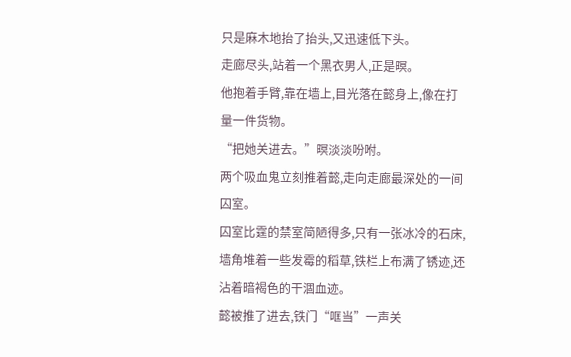只是麻木地抬了抬头,又迅速低下头。
走廊尽头,站着一个黑衣男人,正是暝。
他抱着手臂,靠在墙上,目光落在懿身上,像在打量一件货物。
“把她关进去。”暝淡淡吩咐。
两个吸血鬼立刻推着懿,走向走廊最深处的一间囚室。
囚室比霆的禁室简陋得多,只有一张冰冷的石床,墙角堆着一些发霉的稻草,铁栏上布满了锈迹,还沾着暗褐色的干涸血迹。
懿被推了进去,铁门“哐当”一声关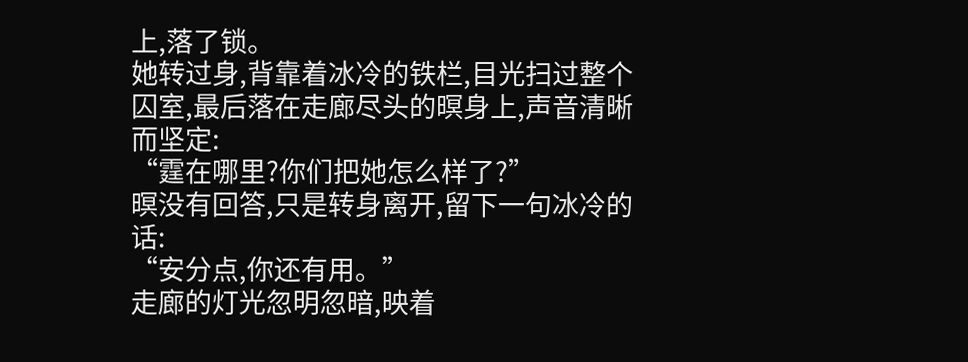上,落了锁。
她转过身,背靠着冰冷的铁栏,目光扫过整个囚室,最后落在走廊尽头的暝身上,声音清晰而坚定:
“霆在哪里?你们把她怎么样了?”
暝没有回答,只是转身离开,留下一句冰冷的话:
“安分点,你还有用。”
走廊的灯光忽明忽暗,映着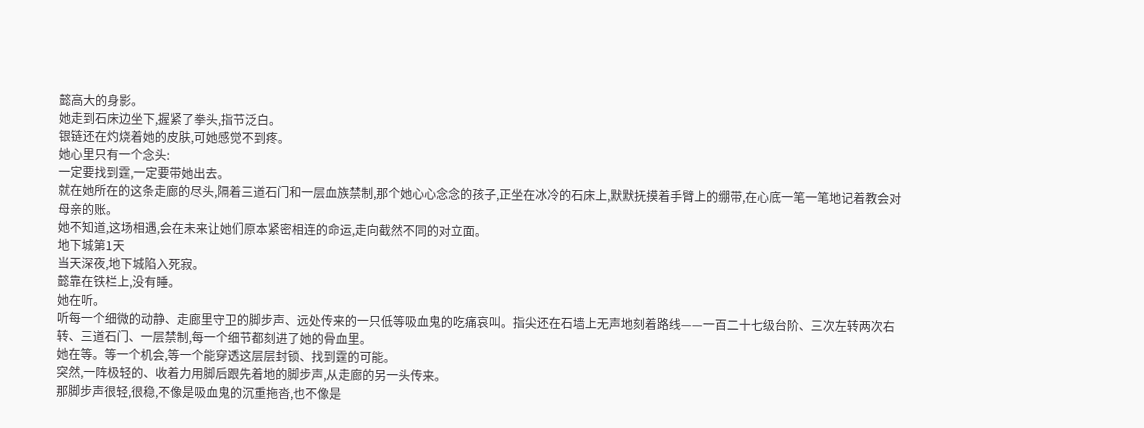懿高大的身影。
她走到石床边坐下,握紧了拳头,指节泛白。
银链还在灼烧着她的皮肤,可她感觉不到疼。
她心里只有一个念头:
一定要找到霆,一定要带她出去。
就在她所在的这条走廊的尽头,隔着三道石门和一层血族禁制,那个她心心念念的孩子,正坐在冰冷的石床上,默默抚摸着手臂上的绷带,在心底一笔一笔地记着教会对母亲的账。
她不知道,这场相遇,会在未来让她们原本紧密相连的命运,走向截然不同的对立面。
地下城第1天
当天深夜,地下城陷入死寂。
懿靠在铁栏上,没有睡。
她在听。
听每一个细微的动静、走廊里守卫的脚步声、远处传来的一只低等吸血鬼的吃痛哀叫。指尖还在石墙上无声地刻着路线——一百二十七级台阶、三次左转两次右转、三道石门、一层禁制,每一个细节都刻进了她的骨血里。
她在等。等一个机会,等一个能穿透这层层封锁、找到霆的可能。
突然,一阵极轻的、收着力用脚后跟先着地的脚步声,从走廊的另一头传来。
那脚步声很轻,很稳,不像是吸血鬼的沉重拖沓,也不像是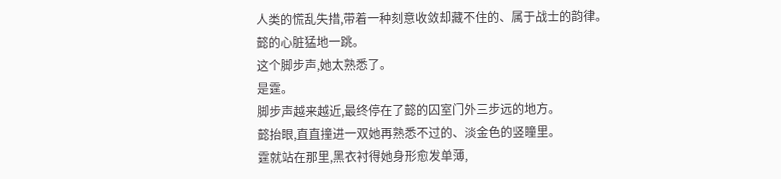人类的慌乱失措,带着一种刻意收敛却藏不住的、属于战士的韵律。
懿的心脏猛地一跳。
这个脚步声,她太熟悉了。
是霆。
脚步声越来越近,最终停在了懿的囚室门外三步远的地方。
懿抬眼,直直撞进一双她再熟悉不过的、淡金色的竖瞳里。
霆就站在那里,黑衣衬得她身形愈发单薄,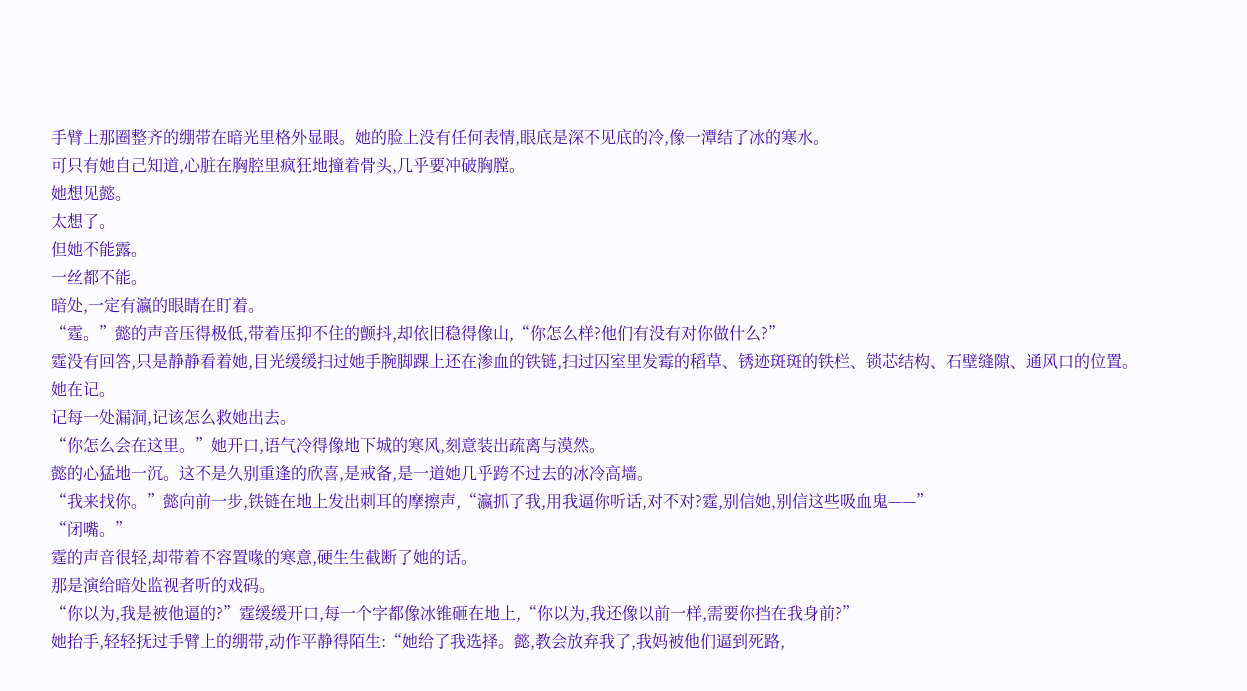手臂上那圈整齐的绷带在暗光里格外显眼。她的脸上没有任何表情,眼底是深不见底的冷,像一潭结了冰的寒水。
可只有她自己知道,心脏在胸腔里疯狂地撞着骨头,几乎要冲破胸膛。
她想见懿。
太想了。
但她不能露。
一丝都不能。
暗处,一定有瀛的眼睛在盯着。
“霆。”懿的声音压得极低,带着压抑不住的颤抖,却依旧稳得像山,“你怎么样?他们有没有对你做什么?”
霆没有回答,只是静静看着她,目光缓缓扫过她手腕脚踝上还在渗血的铁链,扫过囚室里发霉的稻草、锈迹斑斑的铁栏、锁芯结构、石壁缝隙、通风口的位置。
她在记。
记每一处漏洞,记该怎么救她出去。
“你怎么会在这里。”她开口,语气冷得像地下城的寒风,刻意装出疏离与漠然。
懿的心猛地一沉。这不是久别重逢的欣喜,是戒备,是一道她几乎跨不过去的冰冷高墙。
“我来找你。”懿向前一步,铁链在地上发出刺耳的摩擦声,“瀛抓了我,用我逼你听话,对不对?霆,别信她,别信这些吸血鬼——”
“闭嘴。”
霆的声音很轻,却带着不容置喙的寒意,硬生生截断了她的话。
那是演给暗处监视者听的戏码。
“你以为,我是被他逼的?”霆缓缓开口,每一个字都像冰锥砸在地上,“你以为,我还像以前一样,需要你挡在我身前?”
她抬手,轻轻抚过手臂上的绷带,动作平静得陌生:“她给了我选择。懿,教会放弃我了,我妈被他们逼到死路,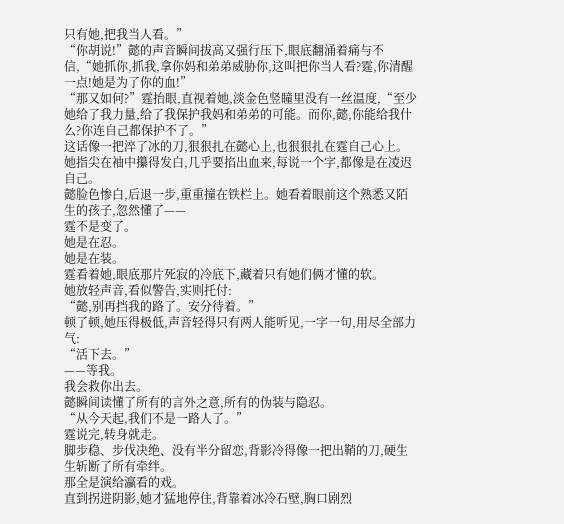只有她,把我当人看。”
“你胡说!”懿的声音瞬间拔高又强行压下,眼底翻涌着痛与不信,“她抓你,抓我,拿你妈和弟弟威胁你,这叫把你当人看?霆,你清醒一点!她是为了你的血!”
“那又如何?”霆抬眼,直视着她,淡金色竖瞳里没有一丝温度,“至少她给了我力量,给了我保护我妈和弟弟的可能。而你,懿,你能给我什么?你连自己都保护不了。”
这话像一把淬了冰的刀,狠狠扎在懿心上,也狠狠扎在霆自己心上。
她指尖在袖中攥得发白,几乎要掐出血来,每说一个字,都像是在凌迟自己。
懿脸色惨白,后退一步,重重撞在铁栏上。她看着眼前这个熟悉又陌生的孩子,忽然懂了——
霆不是变了。
她是在忍。
她是在装。
霆看着她,眼底那片死寂的冷底下,藏着只有她们俩才懂的软。
她放轻声音,看似警告,实则托付:
“懿,别再挡我的路了。安分待着。”
顿了顿,她压得极低,声音轻得只有两人能听见,一字一句,用尽全部力气:
“活下去。”
——等我。
我会救你出去。
懿瞬间读懂了所有的言外之意,所有的伪装与隐忍。
“从今天起,我们不是一路人了。”
霆说完,转身就走。
脚步稳、步伐决绝、没有半分留恋,背影冷得像一把出鞘的刀,硬生生斩断了所有牵绊。
那全是演给瀛看的戏。
直到拐进阴影,她才猛地停住,背靠着冰冷石壁,胸口剧烈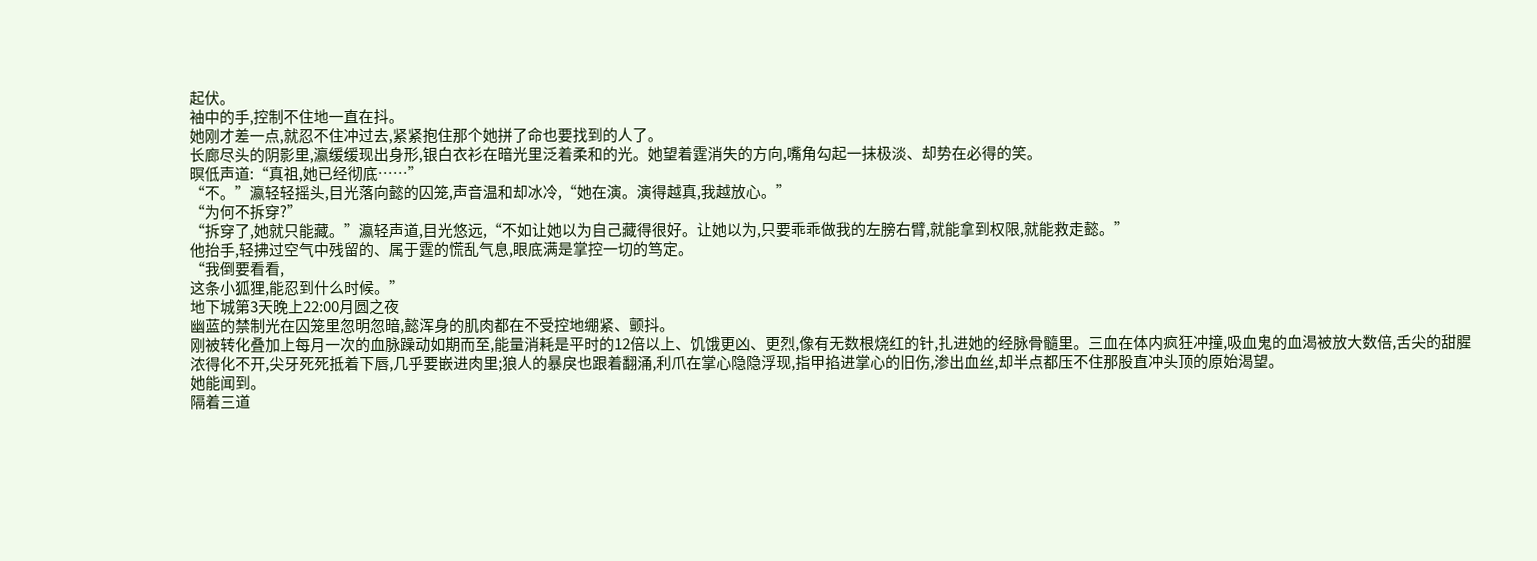起伏。
袖中的手,控制不住地一直在抖。
她刚才差一点,就忍不住冲过去,紧紧抱住那个她拼了命也要找到的人了。
长廊尽头的阴影里,瀛缓缓现出身形,银白衣衫在暗光里泛着柔和的光。她望着霆消失的方向,嘴角勾起一抹极淡、却势在必得的笑。
暝低声道:“真祖,她已经彻底……”
“不。”瀛轻轻摇头,目光落向懿的囚笼,声音温和却冰冷,“她在演。演得越真,我越放心。”
“为何不拆穿?”
“拆穿了,她就只能藏。”瀛轻声道,目光悠远,“不如让她以为自己藏得很好。让她以为,只要乖乖做我的左膀右臂,就能拿到权限,就能救走懿。”
他抬手,轻拂过空气中残留的、属于霆的慌乱气息,眼底满是掌控一切的笃定。
“我倒要看看,
这条小狐狸,能忍到什么时候。”
地下城第3天晚上22:00月圆之夜
幽蓝的禁制光在囚笼里忽明忽暗,懿浑身的肌肉都在不受控地绷紧、颤抖。
刚被转化叠加上每月一次的血脉躁动如期而至,能量消耗是平时的12倍以上、饥饿更凶、更烈,像有无数根烧红的针,扎进她的经脉骨髓里。三血在体内疯狂冲撞,吸血鬼的血渴被放大数倍,舌尖的甜腥浓得化不开,尖牙死死抵着下唇,几乎要嵌进肉里;狼人的暴戾也跟着翻涌,利爪在掌心隐隐浮现,指甲掐进掌心的旧伤,渗出血丝,却半点都压不住那股直冲头顶的原始渴望。
她能闻到。
隔着三道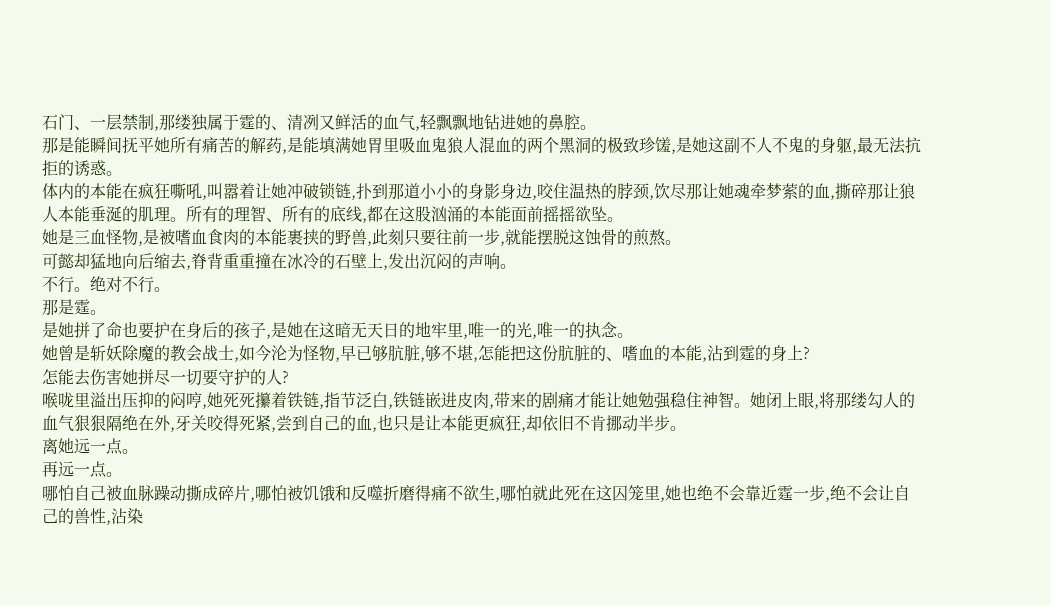石门、一层禁制,那缕独属于霆的、清冽又鲜活的血气,轻飘飘地钻进她的鼻腔。
那是能瞬间抚平她所有痛苦的解药,是能填满她胃里吸血鬼狼人混血的两个黑洞的极致珍馐,是她这副不人不鬼的身躯,最无法抗拒的诱惑。
体内的本能在疯狂嘶吼,叫嚣着让她冲破锁链,扑到那道小小的身影身边,咬住温热的脖颈,饮尽那让她魂牵梦萦的血,撕碎那让狼人本能垂涎的肌理。所有的理智、所有的底线,都在这股汹涌的本能面前摇摇欲坠。
她是三血怪物,是被嗜血食肉的本能裹挟的野兽,此刻只要往前一步,就能摆脱这蚀骨的煎熬。
可懿却猛地向后缩去,脊背重重撞在冰冷的石壁上,发出沉闷的声响。
不行。绝对不行。
那是霆。
是她拼了命也要护在身后的孩子,是她在这暗无天日的地牢里,唯一的光,唯一的执念。
她曾是斩妖除魔的教会战士,如今沦为怪物,早已够肮脏,够不堪,怎能把这份肮脏的、嗜血的本能,沾到霆的身上?
怎能去伤害她拼尽一切要守护的人?
喉咙里溢出压抑的闷哼,她死死攥着铁链,指节泛白,铁链嵌进皮肉,带来的剧痛才能让她勉强稳住神智。她闭上眼,将那缕勾人的血气狠狠隔绝在外,牙关咬得死紧,尝到自己的血,也只是让本能更疯狂,却依旧不肯挪动半步。
离她远一点。
再远一点。
哪怕自己被血脉躁动撕成碎片,哪怕被饥饿和反噬折磨得痛不欲生,哪怕就此死在这囚笼里,她也绝不会靠近霆一步,绝不会让自己的兽性,沾染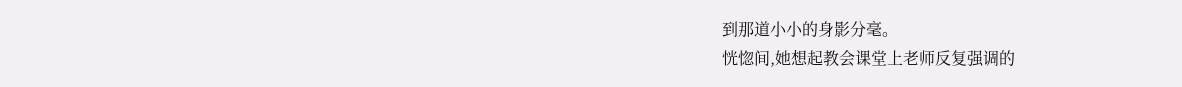到那道小小的身影分毫。
恍惚间,她想起教会课堂上老师反复强调的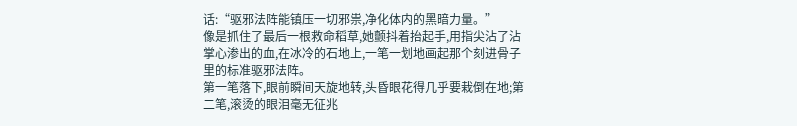话:“驱邪法阵能镇压一切邪祟,净化体内的黑暗力量。”
像是抓住了最后一根救命稻草,她颤抖着抬起手,用指尖沾了沾掌心渗出的血,在冰冷的石地上,一笔一划地画起那个刻进骨子里的标准驱邪法阵。
第一笔落下,眼前瞬间天旋地转,头昏眼花得几乎要栽倒在地;第二笔,滚烫的眼泪毫无征兆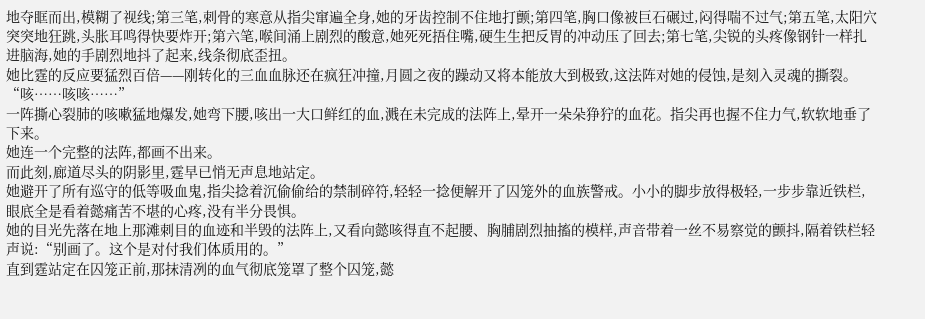地夺眶而出,模糊了视线;第三笔,刺骨的寒意从指尖窜遍全身,她的牙齿控制不住地打颤;第四笔,胸口像被巨石碾过,闷得喘不过气;第五笔,太阳穴突突地狂跳,头胀耳鸣得快要炸开;第六笔,喉间涌上剧烈的酸意,她死死捂住嘴,硬生生把反胃的冲动压了回去;第七笔,尖锐的头疼像钢针一样扎进脑海,她的手剧烈地抖了起来,线条彻底歪扭。
她比霆的反应要猛烈百倍——刚转化的三血血脉还在疯狂冲撞,月圆之夜的躁动又将本能放大到极致,这法阵对她的侵蚀,是刻入灵魂的撕裂。
“咳……咳咳……”
一阵撕心裂肺的咳嗽猛地爆发,她弯下腰,咳出一大口鲜红的血,溅在未完成的法阵上,晕开一朵朵狰狞的血花。指尖再也握不住力气,软软地垂了下来。
她连一个完整的法阵,都画不出来。
而此刻,廊道尽头的阴影里,霆早已悄无声息地站定。
她避开了所有巡守的低等吸血鬼,指尖捻着沉偷偷给的禁制碎符,轻轻一捻便解开了囚笼外的血族警戒。小小的脚步放得极轻,一步步靠近铁栏,眼底全是看着懿痛苦不堪的心疼,没有半分畏惧。
她的目光先落在地上那滩刺目的血迹和半毁的法阵上,又看向懿咳得直不起腰、胸脯剧烈抽搐的模样,声音带着一丝不易察觉的颤抖,隔着铁栏轻声说:“别画了。这个是对付我们体质用的。”
直到霆站定在囚笼正前,那抹清冽的血气彻底笼罩了整个囚笼,懿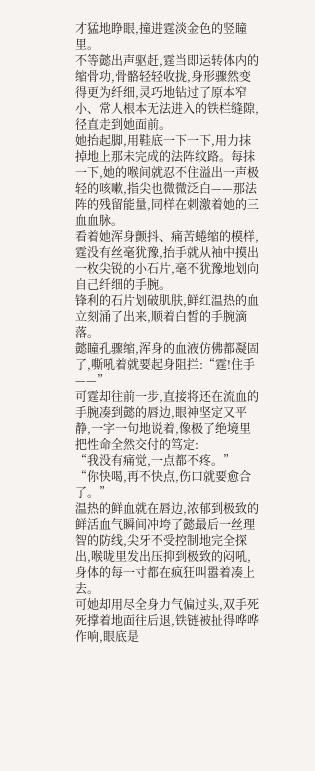才猛地睁眼,撞进霆淡金色的竖瞳里。
不等懿出声驱赶,霆当即运转体内的缩骨功,骨骼轻轻收拢,身形骤然变得更为纤细,灵巧地钻过了原本窄小、常人根本无法进入的铁栏缝隙,径直走到她面前。
她抬起脚,用鞋底一下一下,用力抹掉地上那未完成的法阵纹路。每抹一下,她的喉间就忍不住溢出一声极轻的咳嗽,指尖也微微泛白——那法阵的残留能量,同样在刺激着她的三血血脉。
看着她浑身颤抖、痛苦蜷缩的模样,霆没有丝毫犹豫,抬手就从袖中摸出一枚尖锐的小石片,毫不犹豫地划向自己纤细的手腕。
锋利的石片划破肌肤,鲜红温热的血立刻涌了出来,顺着白皙的手腕滴落。
懿瞳孔骤缩,浑身的血液仿佛都凝固了,嘶吼着就要起身阻拦:“霆!住手——”
可霆却往前一步,直接将还在流血的手腕凑到懿的唇边,眼神坚定又平静,一字一句地说着,像极了绝境里把性命全然交付的笃定:
“我没有痛觉,一点都不疼。”
“你快喝,再不快点,伤口就要愈合了。”
温热的鲜血就在唇边,浓郁到极致的鲜活血气瞬间冲垮了懿最后一丝理智的防线,尖牙不受控制地完全探出,喉咙里发出压抑到极致的闷吼,身体的每一寸都在疯狂叫嚣着凑上去。
可她却用尽全身力气偏过头,双手死死撑着地面往后退,铁链被扯得哗哗作响,眼底是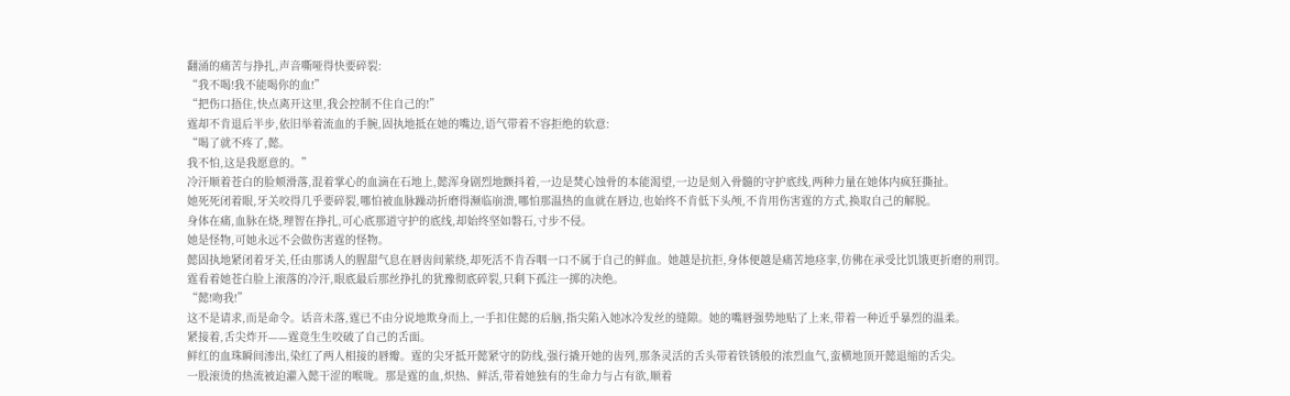翻涌的痛苦与挣扎,声音嘶哑得快要碎裂:
“我不喝!我不能喝你的血!”
“把伤口捂住,快点离开这里,我会控制不住自己的!”
霆却不肯退后半步,依旧举着流血的手腕,固执地抵在她的嘴边,语气带着不容拒绝的软意:
“喝了就不疼了,懿。
我不怕,这是我愿意的。”
冷汗顺着苍白的脸颊滑落,混着掌心的血滴在石地上,懿浑身剧烈地颤抖着,一边是焚心蚀骨的本能渴望,一边是刻入骨髓的守护底线,两种力量在她体内疯狂撕扯。
她死死闭着眼,牙关咬得几乎要碎裂,哪怕被血脉躁动折磨得濒临崩溃,哪怕那温热的血就在唇边,也始终不肯低下头颅,不肯用伤害霆的方式,换取自己的解脱。
身体在痛,血脉在烧,理智在挣扎,可心底那道守护的底线,却始终坚如磐石,寸步不侵。
她是怪物,可她永远不会做伤害霆的怪物。
懿固执地紧闭着牙关,任由那诱人的腥甜气息在唇齿间萦绕,却死活不肯吞咽一口不属于自己的鲜血。她越是抗拒,身体便越是痛苦地痉挛,仿佛在承受比饥饿更折磨的刑罚。
霆看着她苍白脸上滚落的冷汗,眼底最后那丝挣扎的犹豫彻底碎裂,只剩下孤注一掷的决绝。
“懿!吻我!”
这不是请求,而是命令。话音未落,霆已不由分说地欺身而上,一手扣住懿的后脑,指尖陷入她冰冷发丝的缝隙。她的嘴唇强势地贴了上来,带着一种近乎暴烈的温柔。
紧接着,舌尖炸开——霆竟生生咬破了自己的舌面。
鲜红的血珠瞬间渗出,染红了两人相接的唇瓣。霆的尖牙抵开懿紧守的防线,强行撬开她的齿列,那条灵活的舌头带着铁锈般的浓烈血气,蛮横地顶开懿退缩的舌尖。
一股滚烫的热流被迫灌入懿干涩的喉咙。那是霆的血,炽热、鲜活,带着她独有的生命力与占有欲,顺着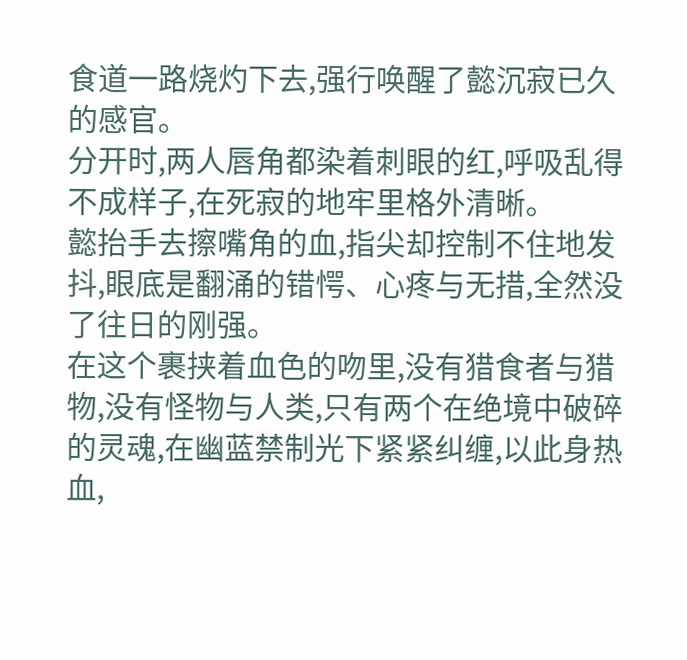食道一路烧灼下去,强行唤醒了懿沉寂已久的感官。
分开时,两人唇角都染着刺眼的红,呼吸乱得不成样子,在死寂的地牢里格外清晰。
懿抬手去擦嘴角的血,指尖却控制不住地发抖,眼底是翻涌的错愕、心疼与无措,全然没了往日的刚强。
在这个裹挟着血色的吻里,没有猎食者与猎物,没有怪物与人类,只有两个在绝境中破碎的灵魂,在幽蓝禁制光下紧紧纠缠,以此身热血,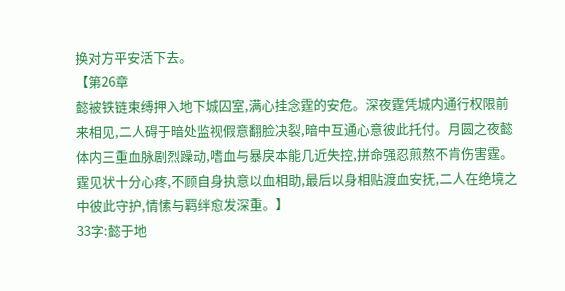换对方平安活下去。
【第26章
懿被铁链束缚押入地下城囚室,满心挂念霆的安危。深夜霆凭城内通行权限前来相见,二人碍于暗处监视假意翻脸决裂,暗中互通心意彼此托付。月圆之夜懿体内三重血脉剧烈躁动,嗜血与暴戾本能几近失控,拼命强忍煎熬不肯伤害霆。霆见状十分心疼,不顾自身执意以血相助,最后以身相贴渡血安抚,二人在绝境之中彼此守护,情愫与羁绊愈发深重。】
33字:懿于地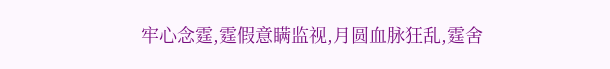牢心念霆,霆假意瞒监视,月圆血脉狂乱,霆舍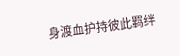身渡血护持彼此羁绊